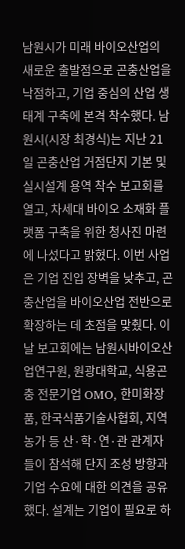남원시가 미래 바이오산업의 새로운 출발점으로 곤충산업을 낙점하고, 기업 중심의 산업 생태계 구축에 본격 착수했다. 남원시(시장 최경식)는 지난 21일 곤충산업 거점단지 기본 및 실시설계 용역 착수 보고회를 열고, 차세대 바이오 소재화 플랫폼 구축을 위한 청사진 마련에 나섰다고 밝혔다. 이번 사업은 기업 진입 장벽을 낮추고, 곤충산업을 바이오산업 전반으로 확장하는 데 초점을 맞췄다. 이날 보고회에는 남원시바이오산업연구원, 원광대학교, 식용곤충 전문기업 OMO, 한미화장품, 한국식품기술사협회, 지역 농가 등 산·학·연·관 관계자들이 참석해 단지 조성 방향과 기업 수요에 대한 의견을 공유했다. 설계는 기업이 필요로 하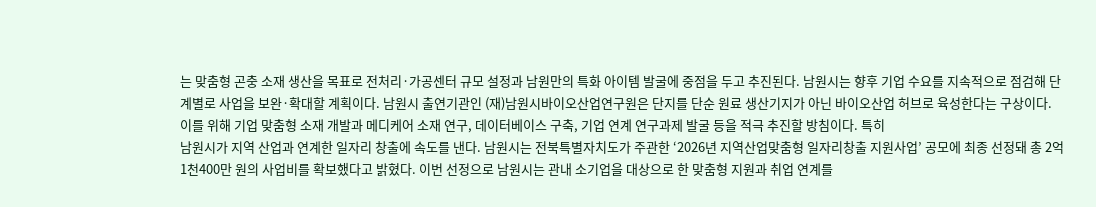는 맞춤형 곤충 소재 생산을 목표로 전처리·가공센터 규모 설정과 남원만의 특화 아이템 발굴에 중점을 두고 추진된다. 남원시는 향후 기업 수요를 지속적으로 점검해 단계별로 사업을 보완·확대할 계획이다. 남원시 출연기관인 (재)남원시바이오산업연구원은 단지를 단순 원료 생산기지가 아닌 바이오산업 허브로 육성한다는 구상이다. 이를 위해 기업 맞춤형 소재 개발과 메디케어 소재 연구, 데이터베이스 구축, 기업 연계 연구과제 발굴 등을 적극 추진할 방침이다. 특히
남원시가 지역 산업과 연계한 일자리 창출에 속도를 낸다. 남원시는 전북특별자치도가 주관한 ‘2026년 지역산업맞춤형 일자리창출 지원사업’ 공모에 최종 선정돼 총 2억1천400만 원의 사업비를 확보했다고 밝혔다. 이번 선정으로 남원시는 관내 소기업을 대상으로 한 맞춤형 지원과 취업 연계를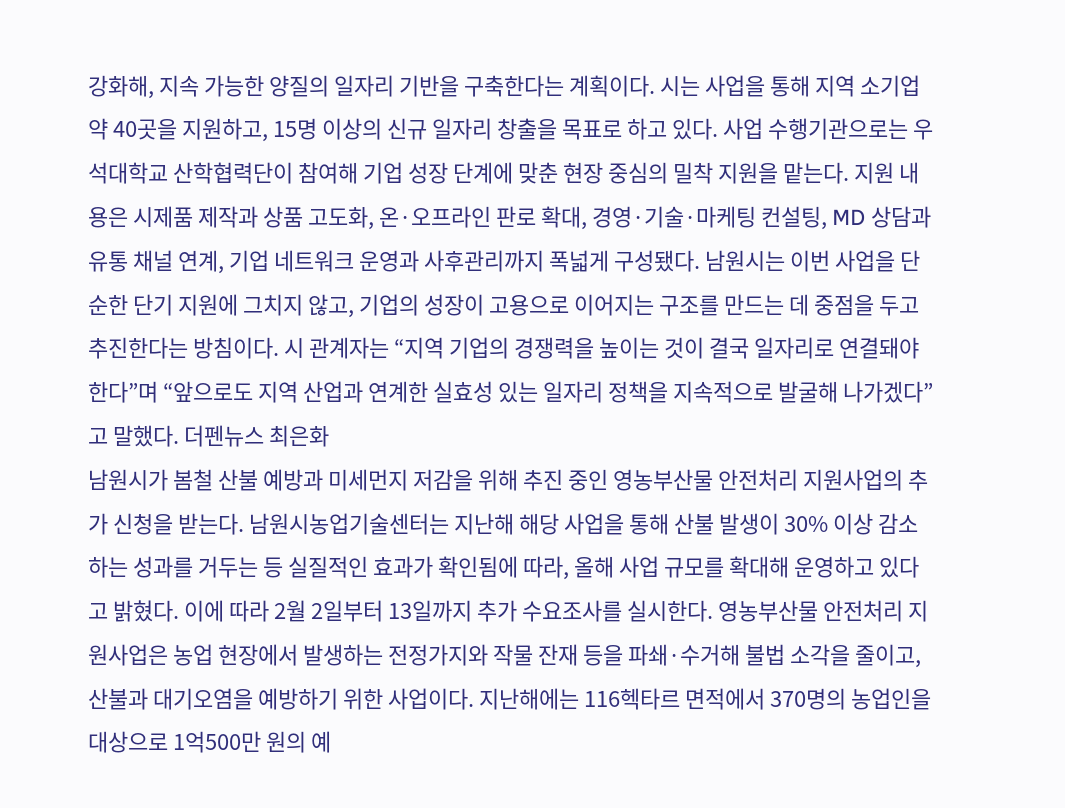강화해, 지속 가능한 양질의 일자리 기반을 구축한다는 계획이다. 시는 사업을 통해 지역 소기업 약 40곳을 지원하고, 15명 이상의 신규 일자리 창출을 목표로 하고 있다. 사업 수행기관으로는 우석대학교 산학협력단이 참여해 기업 성장 단계에 맞춘 현장 중심의 밀착 지원을 맡는다. 지원 내용은 시제품 제작과 상품 고도화, 온·오프라인 판로 확대, 경영·기술·마케팅 컨설팅, MD 상담과 유통 채널 연계, 기업 네트워크 운영과 사후관리까지 폭넓게 구성됐다. 남원시는 이번 사업을 단순한 단기 지원에 그치지 않고, 기업의 성장이 고용으로 이어지는 구조를 만드는 데 중점을 두고 추진한다는 방침이다. 시 관계자는 “지역 기업의 경쟁력을 높이는 것이 결국 일자리로 연결돼야 한다”며 “앞으로도 지역 산업과 연계한 실효성 있는 일자리 정책을 지속적으로 발굴해 나가겠다”고 말했다. 더펜뉴스 최은화
남원시가 봄철 산불 예방과 미세먼지 저감을 위해 추진 중인 영농부산물 안전처리 지원사업의 추가 신청을 받는다. 남원시농업기술센터는 지난해 해당 사업을 통해 산불 발생이 30% 이상 감소하는 성과를 거두는 등 실질적인 효과가 확인됨에 따라, 올해 사업 규모를 확대해 운영하고 있다고 밝혔다. 이에 따라 2월 2일부터 13일까지 추가 수요조사를 실시한다. 영농부산물 안전처리 지원사업은 농업 현장에서 발생하는 전정가지와 작물 잔재 등을 파쇄·수거해 불법 소각을 줄이고, 산불과 대기오염을 예방하기 위한 사업이다. 지난해에는 116헥타르 면적에서 370명의 농업인을 대상으로 1억500만 원의 예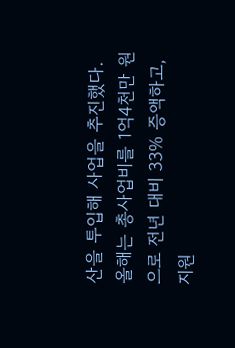산을 투입해 사업을 추진했다. 올해는 총사업비를 1억4천만 원으로 전년 대비 33% 증액하고, 지원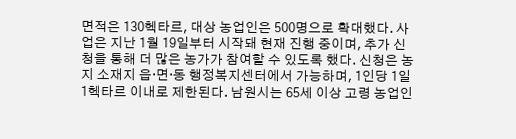면적은 130헥타르, 대상 농업인은 500명으로 확대했다. 사업은 지난 1월 19일부터 시작돼 현재 진행 중이며, 추가 신청을 통해 더 많은 농가가 참여할 수 있도록 했다. 신청은 농지 소재지 읍·면·동 행정복지센터에서 가능하며, 1인당 1일 1헥타르 이내로 제한된다. 남원시는 65세 이상 고령 농업인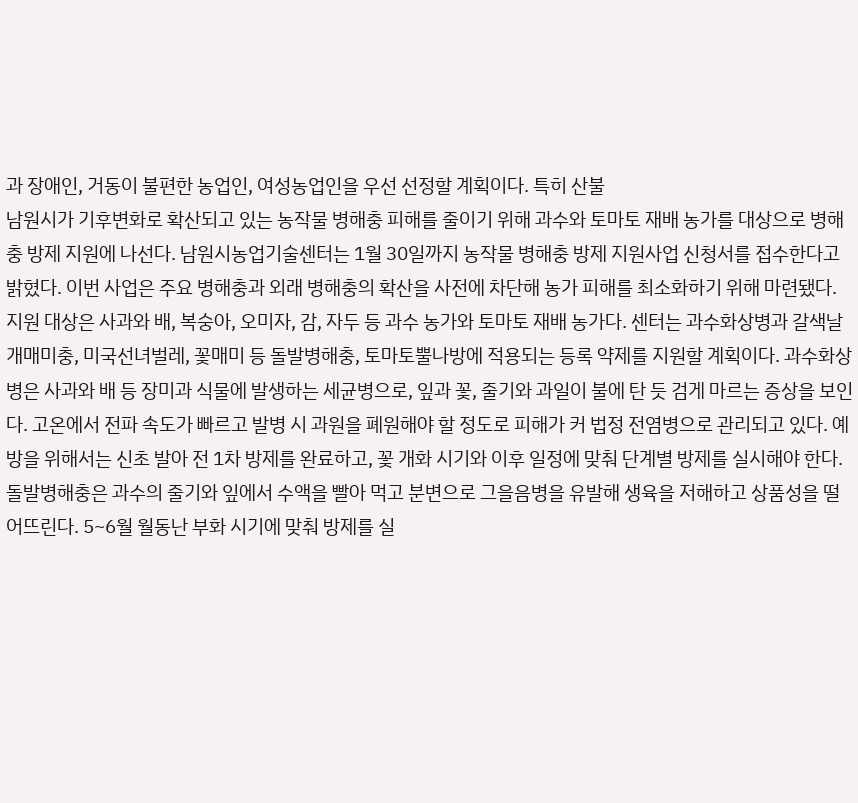과 장애인, 거동이 불편한 농업인, 여성농업인을 우선 선정할 계획이다. 특히 산불
남원시가 기후변화로 확산되고 있는 농작물 병해충 피해를 줄이기 위해 과수와 토마토 재배 농가를 대상으로 병해충 방제 지원에 나선다. 남원시농업기술센터는 1월 30일까지 농작물 병해충 방제 지원사업 신청서를 접수한다고 밝혔다. 이번 사업은 주요 병해충과 외래 병해충의 확산을 사전에 차단해 농가 피해를 최소화하기 위해 마련됐다. 지원 대상은 사과와 배, 복숭아, 오미자, 감, 자두 등 과수 농가와 토마토 재배 농가다. 센터는 과수화상병과 갈색날개매미충, 미국선녀벌레, 꽃매미 등 돌발병해충, 토마토뿔나방에 적용되는 등록 약제를 지원할 계획이다. 과수화상병은 사과와 배 등 장미과 식물에 발생하는 세균병으로, 잎과 꽃, 줄기와 과일이 불에 탄 듯 검게 마르는 증상을 보인다. 고온에서 전파 속도가 빠르고 발병 시 과원을 폐원해야 할 정도로 피해가 커 법정 전염병으로 관리되고 있다. 예방을 위해서는 신초 발아 전 1차 방제를 완료하고, 꽃 개화 시기와 이후 일정에 맞춰 단계별 방제를 실시해야 한다. 돌발병해충은 과수의 줄기와 잎에서 수액을 빨아 먹고 분변으로 그을음병을 유발해 생육을 저해하고 상품성을 떨어뜨린다. 5~6월 월동난 부화 시기에 맞춰 방제를 실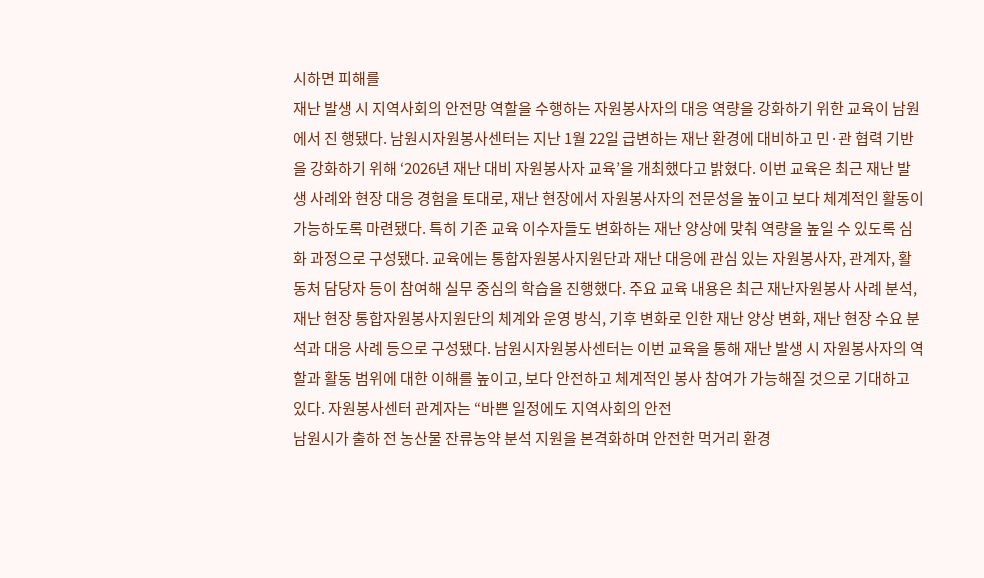시하면 피해를
재난 발생 시 지역사회의 안전망 역할을 수행하는 자원봉사자의 대응 역량을 강화하기 위한 교육이 남원에서 진 행됐다. 남원시자원봉사센터는 지난 1월 22일 급변하는 재난 환경에 대비하고 민·관 협력 기반을 강화하기 위해 ‘2026년 재난 대비 자원봉사자 교육’을 개최했다고 밝혔다. 이번 교육은 최근 재난 발생 사례와 현장 대응 경험을 토대로, 재난 현장에서 자원봉사자의 전문성을 높이고 보다 체계적인 활동이 가능하도록 마련됐다. 특히 기존 교육 이수자들도 변화하는 재난 양상에 맞춰 역량을 높일 수 있도록 심화 과정으로 구성됐다. 교육에는 통합자원봉사지원단과 재난 대응에 관심 있는 자원봉사자, 관계자, 활동처 담당자 등이 참여해 실무 중심의 학습을 진행했다. 주요 교육 내용은 최근 재난자원봉사 사례 분석, 재난 현장 통합자원봉사지원단의 체계와 운영 방식, 기후 변화로 인한 재난 양상 변화, 재난 현장 수요 분석과 대응 사례 등으로 구성됐다. 남원시자원봉사센터는 이번 교육을 통해 재난 발생 시 자원봉사자의 역할과 활동 범위에 대한 이해를 높이고, 보다 안전하고 체계적인 봉사 참여가 가능해질 것으로 기대하고 있다. 자원봉사센터 관계자는 “바쁜 일정에도 지역사회의 안전
남원시가 출하 전 농산물 잔류농약 분석 지원을 본격화하며 안전한 먹거리 환경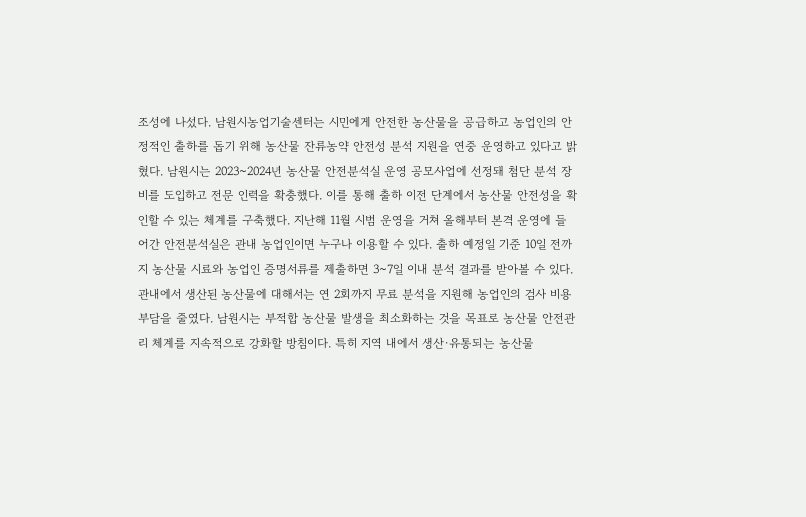조성에 나섰다. 남원시농업기술센터는 시민에게 안전한 농산물을 공급하고 농업인의 안정적인 출하를 돕기 위해 농산물 잔류농약 안전성 분석 지원을 연중 운영하고 있다고 밝혔다. 남원시는 2023~2024년 농산물 안전분석실 운영 공모사업에 선정돼 첨단 분석 장비를 도입하고 전문 인력을 확충했다. 이를 통해 출하 이전 단계에서 농산물 안전성을 확인할 수 있는 체계를 구축했다. 지난해 11월 시범 운영을 거쳐 올해부터 본격 운영에 들어간 안전분석실은 관내 농업인이면 누구나 이용할 수 있다. 출하 예정일 기준 10일 전까지 농산물 시료와 농업인 증명서류를 제출하면 3~7일 이내 분석 결과를 받아볼 수 있다. 관내에서 생산된 농산물에 대해서는 연 2회까지 무료 분석을 지원해 농업인의 검사 비용 부담을 줄였다. 남원시는 부적합 농산물 발생을 최소화하는 것을 목표로 농산물 안전관리 체계를 지속적으로 강화할 방침이다. 특히 지역 내에서 생산·유통되는 농산물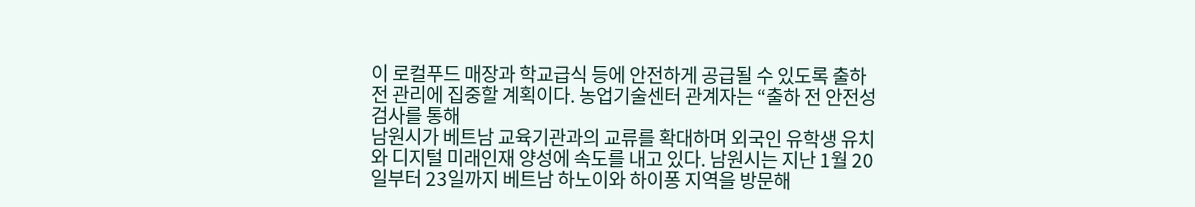이 로컬푸드 매장과 학교급식 등에 안전하게 공급될 수 있도록 출하 전 관리에 집중할 계획이다. 농업기술센터 관계자는 “출하 전 안전성 검사를 통해
남원시가 베트남 교육기관과의 교류를 확대하며 외국인 유학생 유치와 디지털 미래인재 양성에 속도를 내고 있다. 남원시는 지난 1월 20일부터 23일까지 베트남 하노이와 하이퐁 지역을 방문해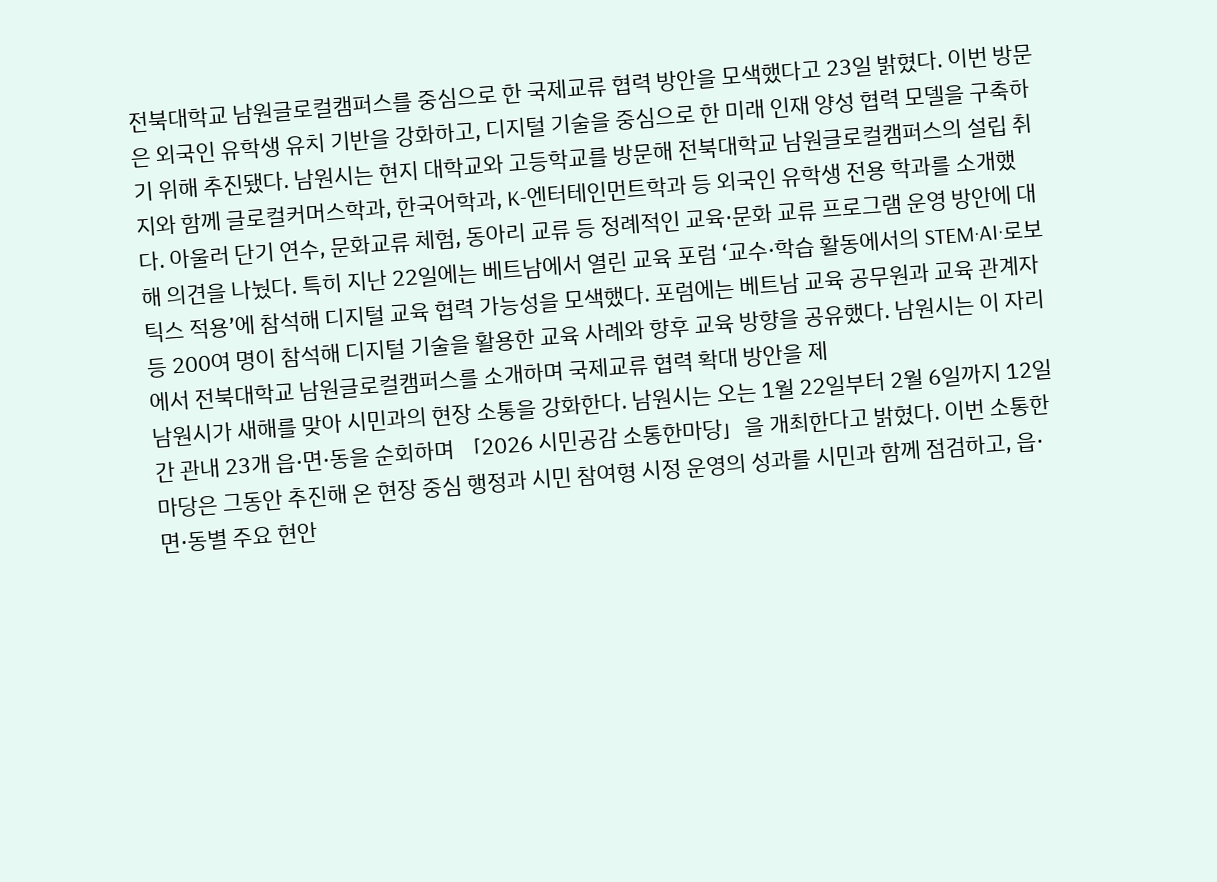전북대학교 남원글로컬캠퍼스를 중심으로 한 국제교류 협력 방안을 모색했다고 23일 밝혔다. 이번 방문은 외국인 유학생 유치 기반을 강화하고, 디지털 기술을 중심으로 한 미래 인재 양성 협력 모델을 구축하기 위해 추진됐다. 남원시는 현지 대학교와 고등학교를 방문해 전북대학교 남원글로컬캠퍼스의 설립 취지와 함께 글로컬커머스학과, 한국어학과, K-엔터테인먼트학과 등 외국인 유학생 전용 학과를 소개했다. 아울러 단기 연수, 문화교류 체험, 동아리 교류 등 정례적인 교육·문화 교류 프로그램 운영 방안에 대해 의견을 나눴다. 특히 지난 22일에는 베트남에서 열린 교육 포럼 ‘교수·학습 활동에서의 STEM·AI·로보틱스 적용’에 참석해 디지털 교육 협력 가능성을 모색했다. 포럼에는 베트남 교육 공무원과 교육 관계자 등 200여 명이 참석해 디지털 기술을 활용한 교육 사례와 향후 교육 방향을 공유했다. 남원시는 이 자리에서 전북대학교 남원글로컬캠퍼스를 소개하며 국제교류 협력 확대 방안을 제
남원시가 새해를 맞아 시민과의 현장 소통을 강화한다. 남원시는 오는 1월 22일부터 2월 6일까지 12일간 관내 23개 읍·면·동을 순회하며 「2026 시민공감 소통한마당」을 개최한다고 밝혔다. 이번 소통한마당은 그동안 추진해 온 현장 중심 행정과 시민 참여형 시정 운영의 성과를 시민과 함께 점검하고, 읍·면·동별 주요 현안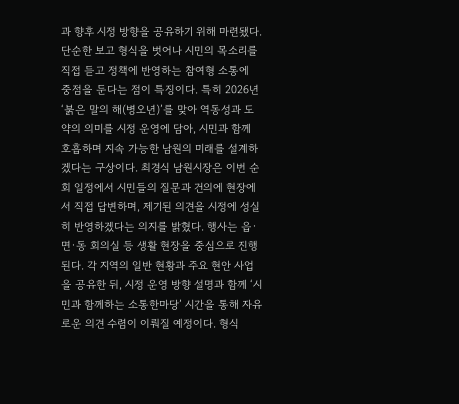과 향후 시정 방향을 공유하기 위해 마련됐다. 단순한 보고 형식을 벗어나 시민의 목소리를 직접 듣고 정책에 반영하는 참여형 소통에 중점을 둔다는 점이 특징이다. 특히 2026년 ‘붉은 말의 해(병오년)’를 맞아 역동성과 도약의 의미를 시정 운영에 담아, 시민과 함께 호흡하며 지속 가능한 남원의 미래를 설계하겠다는 구상이다. 최경식 남원시장은 이번 순회 일정에서 시민들의 질문과 건의에 현장에서 직접 답변하며, 제기된 의견을 시정에 성실히 반영하겠다는 의지를 밝혔다. 행사는 읍·면·동 회의실 등 생활 현장을 중심으로 진행된다. 각 지역의 일반 현황과 주요 현안 사업을 공유한 뒤, 시정 운영 방향 설명과 함께 ‘시민과 함께하는 소통한마당’ 시간을 통해 자유로운 의견 수렴이 이뤄질 예정이다. 형식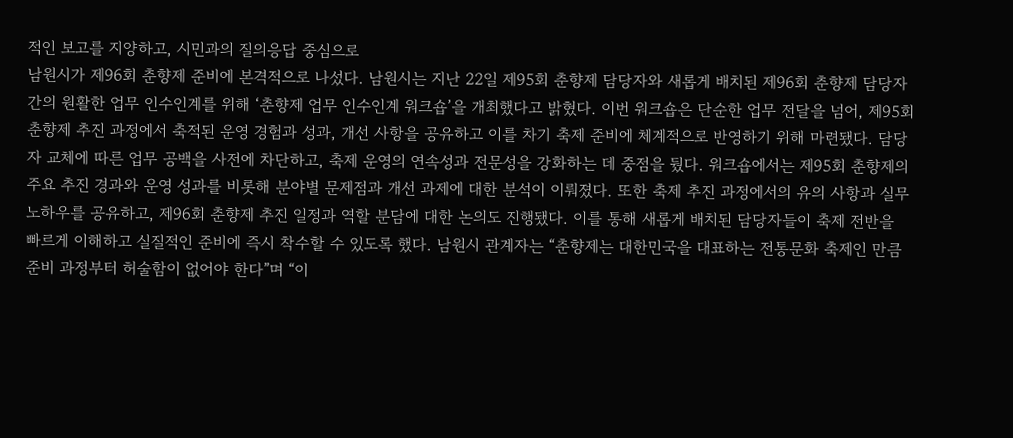적인 보고를 지양하고, 시민과의 질의응답 중심으로
남원시가 제96회 춘향제 준비에 본격적으로 나섰다. 남원시는 지난 22일 제95회 춘향제 담당자와 새롭게 배치된 제96회 춘향제 담당자 간의 원활한 업무 인수인계를 위해 ‘춘향제 업무 인수인계 워크숍’을 개최했다고 밝혔다. 이번 워크숍은 단순한 업무 전달을 넘어, 제95회 춘향제 추진 과정에서 축적된 운영 경험과 성과, 개선 사항을 공유하고 이를 차기 축제 준비에 체계적으로 반영하기 위해 마련됐다. 담당자 교체에 따른 업무 공백을 사전에 차단하고, 축제 운영의 연속성과 전문성을 강화하는 데 중점을 뒀다. 워크숍에서는 제95회 춘향제의 주요 추진 경과와 운영 성과를 비롯해 분야별 문제점과 개선 과제에 대한 분석이 이뤄졌다. 또한 축제 추진 과정에서의 유의 사항과 실무 노하우를 공유하고, 제96회 춘향제 추진 일정과 역할 분담에 대한 논의도 진행됐다. 이를 통해 새롭게 배치된 담당자들이 축제 전반을 빠르게 이해하고 실질적인 준비에 즉시 착수할 수 있도록 했다. 남원시 관계자는 “춘향제는 대한민국을 대표하는 전통문화 축제인 만큼 준비 과정부터 허술함이 없어야 한다”며 “이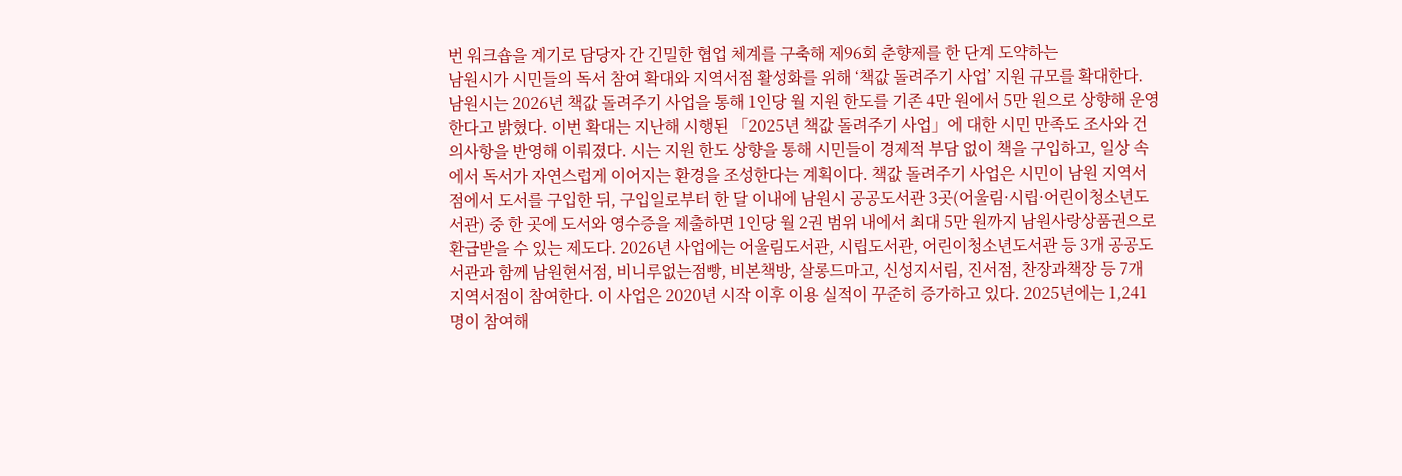번 워크숍을 계기로 담당자 간 긴밀한 협업 체계를 구축해 제96회 춘향제를 한 단계 도약하는
남원시가 시민들의 독서 참여 확대와 지역서점 활성화를 위해 ‘책값 돌려주기 사업’ 지원 규모를 확대한다. 남원시는 2026년 책값 돌려주기 사업을 통해 1인당 월 지원 한도를 기존 4만 원에서 5만 원으로 상향해 운영한다고 밝혔다. 이번 확대는 지난해 시행된 「2025년 책값 돌려주기 사업」에 대한 시민 만족도 조사와 건의사항을 반영해 이뤄졌다. 시는 지원 한도 상향을 통해 시민들이 경제적 부담 없이 책을 구입하고, 일상 속에서 독서가 자연스럽게 이어지는 환경을 조성한다는 계획이다. 책값 돌려주기 사업은 시민이 남원 지역서점에서 도서를 구입한 뒤, 구입일로부터 한 달 이내에 남원시 공공도서관 3곳(어울림·시립·어린이청소년도서관) 중 한 곳에 도서와 영수증을 제출하면 1인당 월 2권 범위 내에서 최대 5만 원까지 남원사랑상품권으로 환급받을 수 있는 제도다. 2026년 사업에는 어울림도서관, 시립도서관, 어린이청소년도서관 등 3개 공공도서관과 함께 남원현서점, 비니루없는점빵, 비본책방, 살롱드마고, 신성지서림, 진서점, 찬장과책장 등 7개 지역서점이 참여한다. 이 사업은 2020년 시작 이후 이용 실적이 꾸준히 증가하고 있다. 2025년에는 1,241명이 참여해